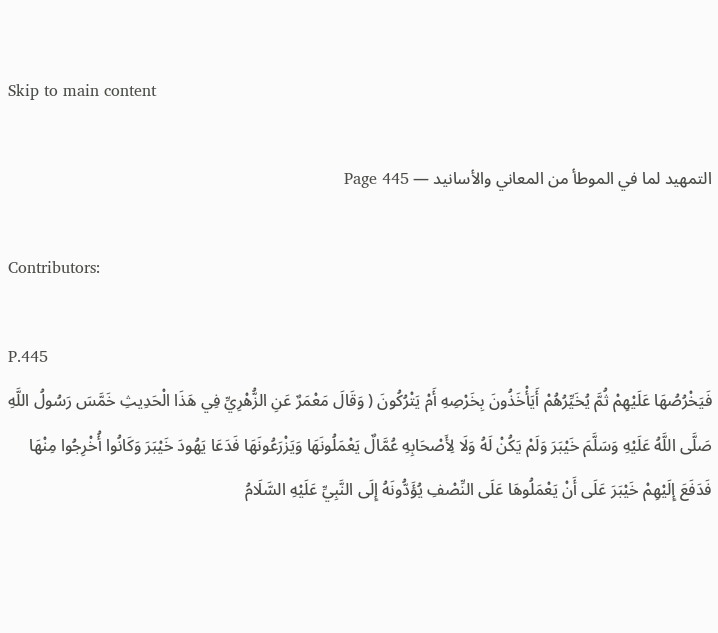Skip to main content

التمهيد لما في الموطأ من المعاني والأسانيد — Page 445

Contributors:

P.445
فَيَخْرُصُهَا عَلَيْهِمْ ثُمَّ يُخَيِّرُهُمْ أَيَأْخَذُونَ بِخَرْصِهِ أَمْ يَتْرُكُونَ ( وَقَالَ مَعْمَرٌ عَنِ الزُّهْرِيِّ فِي هَذَا الْحَدِيثِ خَمَّسَ رَسُولُ اللَّهِ صَلَّى اللَّهُ عَلَيْهِ وَسَلَّمَ خَيْبَرَ وَلَمْ يَكُنْ لَهُ وَلَا لِأَصْحَابِهِ عُمَّالٌ يَعْمَلُونَهَا وَيَزْرَعُونَهَا فَدَعَا يَهُودَ خَيْبَرَ وَكَانُوا أُخْرِجُوا مِنْهَا فَدَفَعَ إِلَيْهِمْ خَيْبَرَ عَلَى أَنْ يَعْمَلُوهَا عَلَى النِّصْفِ يُؤَدُّونَهُ إِلَى النَّبِيِّ عَلَيْهِ السَّلَامُ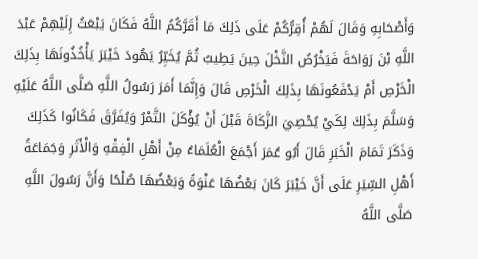وَأَصْحَابِهِ وَقَالَ لَهُمْ أُقِرُّكُمْ عَلَى ذَلِكَ مَا أَقَرَّكُمُ اللَّهُ فَكَانَ يَبْعَثُ إِلَيْهِمْ عَبْدَ اللَّهِ بْنَ رَوَاحَةَ فَيَخْرُصُ النَّخْلَ حِينَ يَطِيبُ ثُمَّ يُخَيِّرُ يَهُودَ خَيْبَرَ يَأْخُذُونَهَا بِذَلِكَ الْخَرْصِ أَمْ يَدْفَعُونَهَا بِذَلِكَ الْخَرْصِ قَالَ وَإِنَّمَا أَمَرَ رَسُولُ اللَّهِ صَلَّى اللَّهُ عَلَيْهِ وَسَلَّمَ بِذَلِكَ لِكَيْ يُحْصِيَ الزَّكَاةَ قَبْلَ أَنْ يُؤْكَلَ التَّمْرُ وَيُفَرَّقَ فَكَانُوا كَذَلِكَ وَذَكَرَ تَمَامَ الْخَبَرِ قَالَ أَبُو عُمَرَ أَجْمَعَ الْعُلَمَاءُ مِنْ أَهْلِ الْفِقْهِ وَالْأَثَرِ وَجَمَاعَةُ أَهْلِ السِّيَرِ عَلَى أَنَّ خَيْبَرَ كَانَ بَعْضُهَا عَنْوَةً وَبَعْضُهَا صُلْحًا وَأَنَّ رَسُولَ اللَّهِ صَلَّى اللَّهُ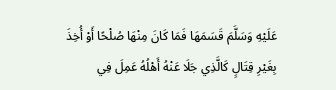عَلَيْهِ وَسَلَّمَ قَسَمَهَا فَمَا كَانَ مِنْهَا صُلْحًا أَوْ أُخِذَ بِغَيْرِ قِتَالٍ كَالَّذِي جَلَا عَنْهُ أَهْلُهُ عَمِلَ فِي